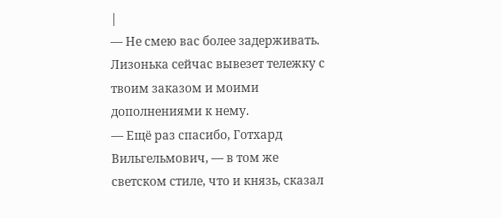|
— Не смею вас более задерживать. Лизонька сейчас вывезет тележку с твоим заказом и моими дополнениями к нему.
— Ещё раз спасибо, Готхард Вильгельмович, — в том же светском стиле, что и князь, сказал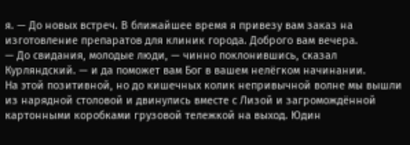я. — До новых встреч. В ближайшее время я привезу вам заказ на изготовление препаратов для клиник города. Доброго вам вечера.
— До свидания, молодые люди, — чинно поклонившись, сказал Курляндский. — и да поможет вам Бог в вашем нелёгком начинании.
На этой позитивной, но до кишечных колик непривычной волне мы вышли из нарядной столовой и двинулись вместе с Лизой и загромождённой картонными коробками грузовой тележкой на выход. Юдин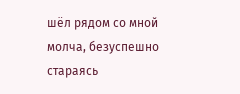шёл рядом со мной молча, безуспешно стараясь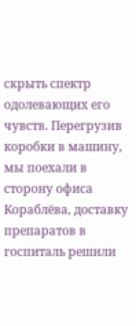скрыть спектр одолевающих его чувств. Перегрузив коробки в машину, мы поехали в сторону офиса Кораблёва, доставку препаратов в госпиталь решили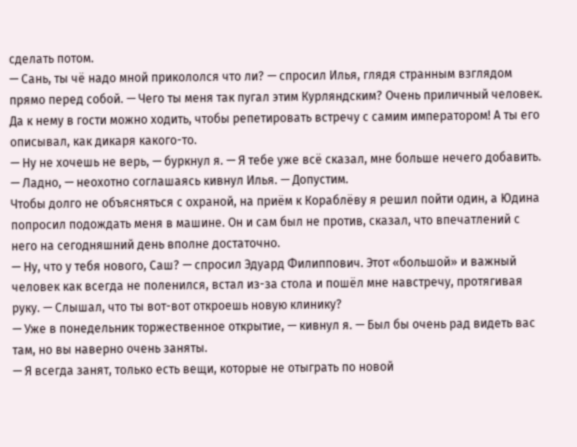сделать потом.
— Сань, ты чё надо мной прикололся что ли? — спросил Илья, глядя странным взглядом прямо перед собой. — Чего ты меня так пугал этим Курляндским? Очень приличный человек. Да к нему в гости можно ходить, чтобы репетировать встречу с самим императором! А ты его описывал, как дикаря какого-то.
— Ну не хочешь не верь, — буркнул я. — Я тебе уже всё сказал, мне больше нечего добавить.
— Ладно, — неохотно соглашаясь кивнул Илья. — Допустим.
Чтобы долго не объясняться с охраной, на приём к Кораблёву я решил пойти один, а Юдина попросил подождать меня в машине. Он и сам был не против, сказал, что впечатлений с него на сегодняшний день вполне достаточно.
— Ну, что у тебя нового, Саш? — спросил Эдуард Филиппович. Этот «большой» и важный человек как всегда не поленился, встал из-за стола и пошёл мне навстречу, протягивая руку. — Слышал, что ты вот-вот откроешь новую клинику?
— Уже в понедельник торжественное открытие, — кивнул я. — Был бы очень рад видеть вас там, но вы наверно очень заняты.
— Я всегда занят, только есть вещи, которые не отыграть по новой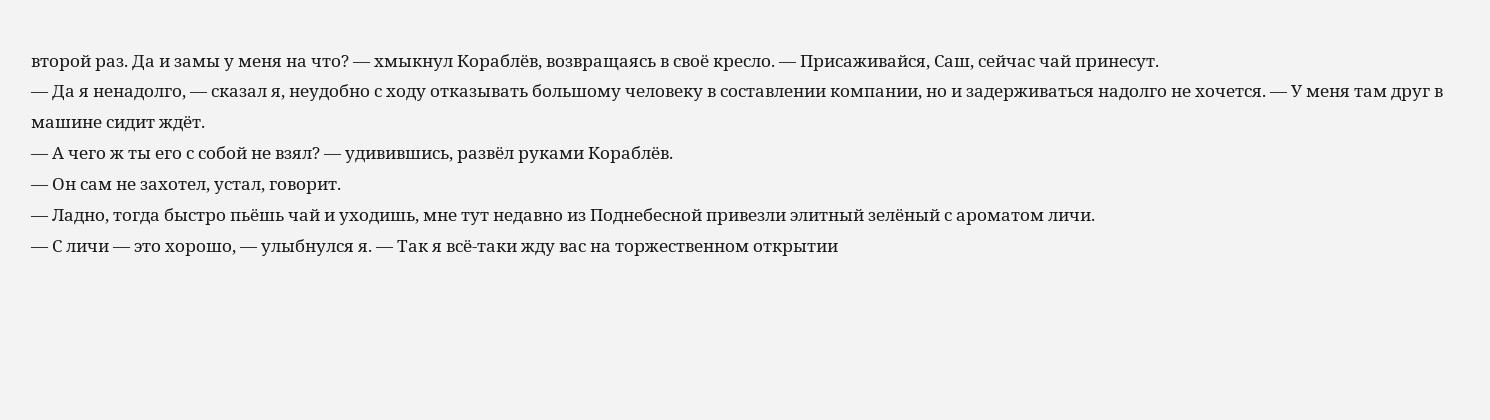второй раз. Да и замы у меня на что? — хмыкнул Кораблёв, возвращаясь в своё кресло. — Присаживайся, Саш, сейчас чай принесут.
— Да я ненадолго, — сказал я, неудобно с ходу отказывать большому человеку в составлении компании, но и задерживаться надолго не хочется. — У меня там друг в машине сидит ждёт.
— А чего ж ты его с собой не взял? — удивившись, развёл руками Кораблёв.
— Он сам не захотел, устал, говорит.
— Ладно, тогда быстро пьёшь чай и уходишь, мне тут недавно из Поднебесной привезли элитный зелёный с ароматом личи.
— С личи — это хорошо, — улыбнулся я. — Так я всё-таки жду вас на торжественном открытии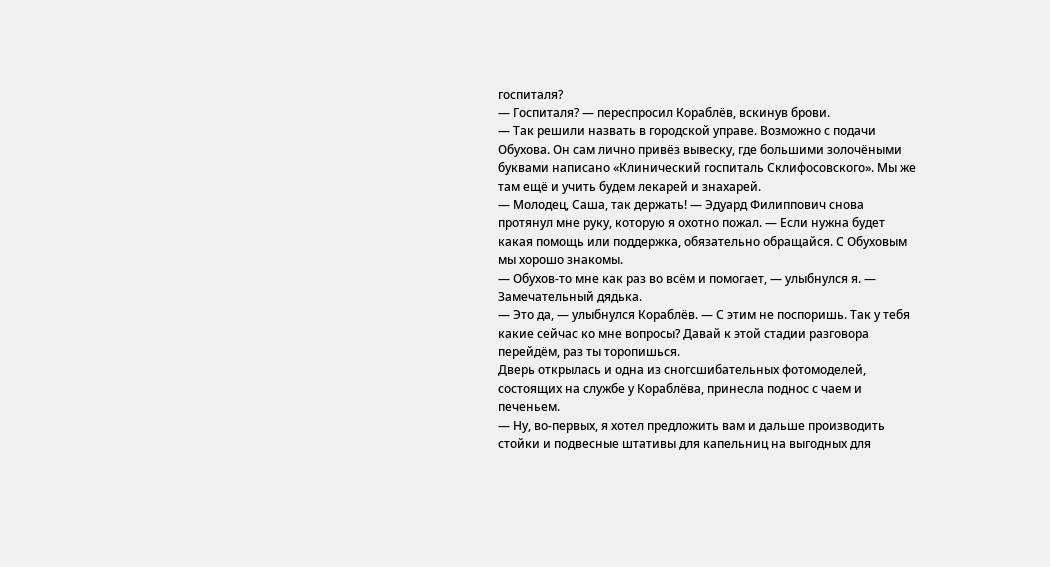госпиталя?
— Госпиталя? — переспросил Кораблёв, вскинув брови.
— Так решили назвать в городской управе. Возможно с подачи Обухова. Он сам лично привёз вывеску, где большими золочёными буквами написано «Клинический госпиталь Склифосовского». Мы же там ещё и учить будем лекарей и знахарей.
— Молодец, Саша, так держать! — Эдуард Филиппович снова протянул мне руку, которую я охотно пожал. — Если нужна будет какая помощь или поддержка, обязательно обращайся. С Обуховым мы хорошо знакомы.
— Обухов-то мне как раз во всём и помогает, — улыбнулся я. — Замечательный дядька.
— Это да, — улыбнулся Кораблёв. — С этим не поспоришь. Так у тебя какие сейчас ко мне вопросы? Давай к этой стадии разговора перейдём, раз ты торопишься.
Дверь открылась и одна из сногсшибательных фотомоделей, состоящих на службе у Кораблёва, принесла поднос с чаем и печеньем.
— Ну, во-первых, я хотел предложить вам и дальше производить стойки и подвесные штативы для капельниц на выгодных для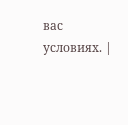вас условиях. |